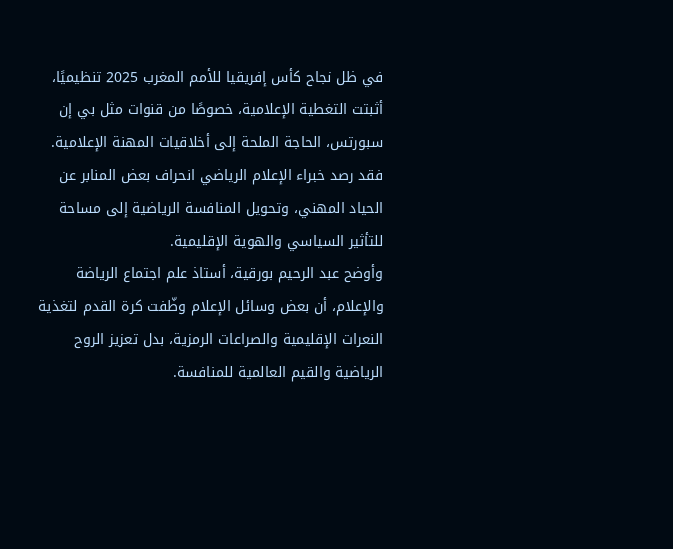في ظل نجاح كأس إفريقيا للأمم المغرب 2025 تنظيميًا، أثبتت التغطية الإعلامية، خصوصًا من قنوات مثل بي إن سبورتس، الحاجة الملحة إلى أخلاقيات المهنة الإعلامية. فقد رصد خبراء الإعلام الرياضي انحراف بعض المنابر عن الحياد المهني، وتحويل المنافسة الرياضية إلى مساحة للتأثير السياسي والهوية الإقليمية.
وأوضح عبد الرحيم بورقية، أستاذ علم اجتماع الرياضة والإعلام، أن بعض وسائل الإعلام وظّفت كرة القدم لتغذية النعرات الإقليمية والصراعات الرمزية، بدل تعزيز الروح الرياضية والقيم العالمية للمنافسة.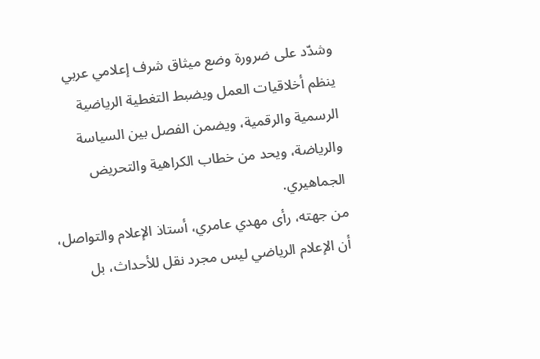وشدّد على ضرورة وضع ميثاق شرف إعلامي عربي ينظم أخلاقيات العمل ويضبط التغطية الرياضية الرسمية والرقمية، ويضمن الفصل بين السياسة والرياضة، ويحد من خطاب الكراهية والتحريض الجماهيري.
من جهته، رأى مهدي عامري، أستاذ الإعلام والتواصل، أن الإعلام الرياضي ليس مجرد نقل للأحداث، بل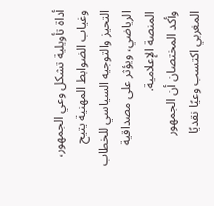أداة تأويلية تشكل وعي الجمهور، وغياب الضوابط المهنية يتيح التحيز والتوجيه السياسي للخطاب الرياضي، ويؤثر على مصداقية المنصة الإعلامية.
وأكد المختصان أن الجمهور المغربي اكتسب وعيًا نقديًا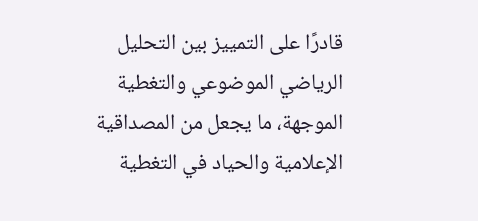قادرًا على التمييز بين التحليل الرياضي الموضوعي والتغطية الموجهة، ما يجعل من المصداقية الإعلامية والحياد في التغطية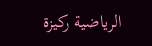الرياضية ركيزة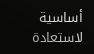أساسية لاستعادة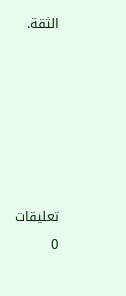الثقة.






تعليقات
0